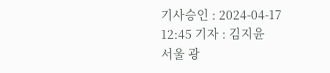기사승인 : 2024-04-17 12:45 기자 : 김지윤
서울 광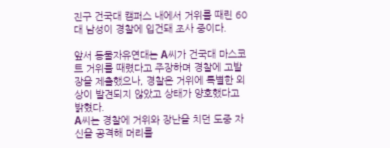진구 건국대 캠퍼스 내에서 거위를 때린 60대 남성이 경찰에 입건돼 조사 중이다.

앞서 동물자유연대는 A씨가 건국대 마스코트 거위를 때렸다고 주장하며 경찰에 고발장을 제출했으나, 경찰은 거위에 특별한 외상이 발견되지 않았고 상태가 양호했다고 밝혔다.
A씨는 경찰에 거위와 장난을 치던 도중 자신을 공격해 머리를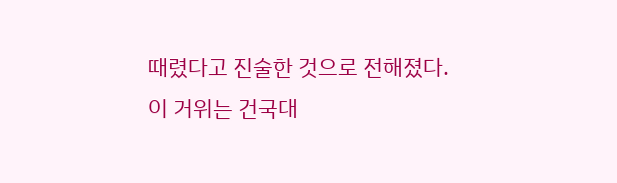때렸다고 진술한 것으로 전해졌다.
이 거위는 건국대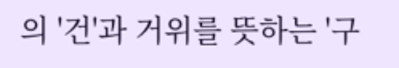의 '건'과 거위를 뜻하는 '구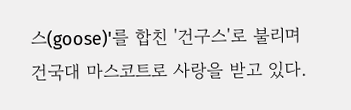스(goose)'를 합친 '건구스'로 불리며 건국대 마스코트로 사랑을 받고 있다.